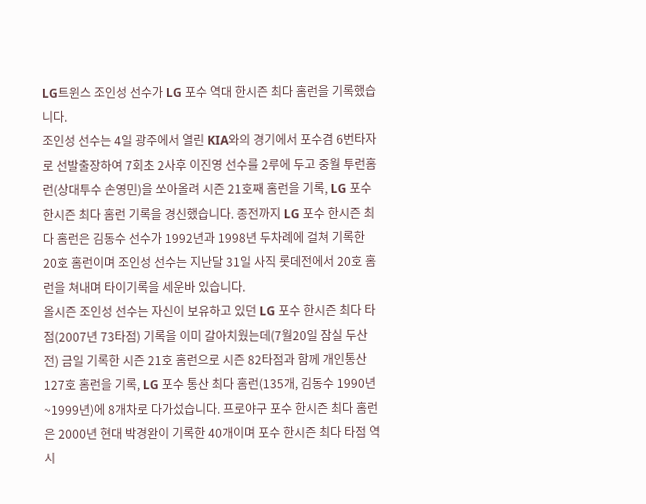LG트윈스 조인성 선수가 LG 포수 역대 한시즌 최다 홈런을 기록했습니다.
조인성 선수는 4일 광주에서 열린 KIA와의 경기에서 포수겸 6번타자로 선발출장하여 7회초 2사후 이진영 선수를 2루에 두고 중월 투런홈런(상대투수 손영민)을 쏘아올려 시즌 21호째 홈런을 기록, LG 포수 한시즌 최다 홈런 기록을 경신했습니다. 종전까지 LG 포수 한시즌 최다 홈런은 김동수 선수가 1992년과 1998년 두차례에 걸쳐 기록한 20호 홈런이며 조인성 선수는 지난달 31일 사직 롯데전에서 20호 홈런을 쳐내며 타이기록을 세운바 있습니다.
올시즌 조인성 선수는 자신이 보유하고 있던 LG 포수 한시즌 최다 타점(2007년 73타점) 기록을 이미 갈아치웠는데(7월20일 잠실 두산전) 금일 기록한 시즌 21호 홈런으로 시즌 82타점과 함께 개인통산 127호 홈런을 기록, LG 포수 통산 최다 홈런(135개, 김동수 1990년~1999년)에 8개차로 다가섰습니다. 프로야구 포수 한시즌 최다 홈런은 2000년 현대 박경완이 기록한 40개이며 포수 한시즌 최다 타점 역시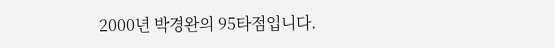2000년 박경완의 95타점입니다.